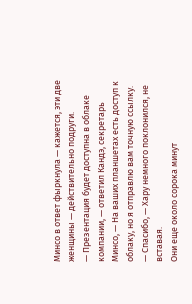Минсо в ответ фыркнула — кажется, эти две женщины — действительно подруги.
— Презентация будет доступна в облаке компании, — ответил Кандэ, секретарь Минсо, — На ваших планшетах есть доступ к облаку, но я отправлю вам точную ссылку.
— Спасибо, — Хару немного поклонился, не вставая.
Они еще около сорока минут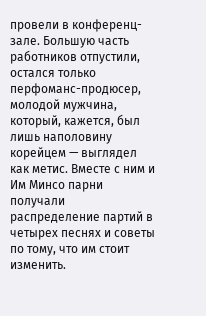провели в конференц-зале. Большую часть работников отпустили, остался только перфоманс-продюсер, молодой мужчина, который, кажется, был лишь наполовину корейцем — выглядел как метис. Вместе с ним и Им Минсо парни получали распределение партий в четырех песнях и советы по тому, что им стоит изменить.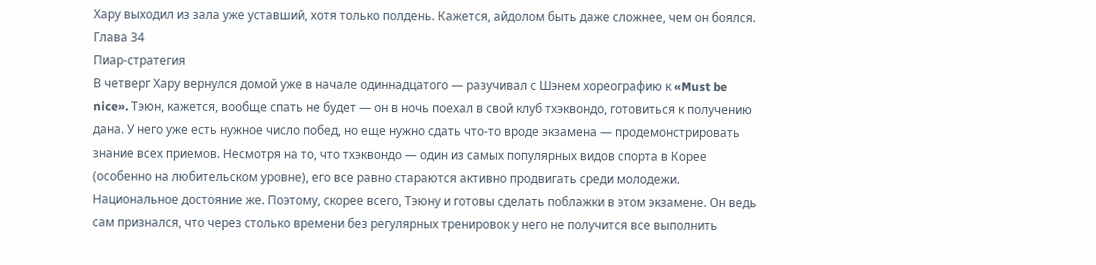Хару выходил из зала уже уставший, хотя только полдень. Кажется, айдолом быть даже сложнее, чем он боялся.
Глава 34
Пиар-стратегия
В четверг Хару вернулся домой уже в начале одиннадцатого — разучивал с Шэнем хореографию к «Must be nice». Тэюн, кажется, вообще спать не будет — он в ночь поехал в свой клуб тхэквондо, готовиться к получению дана. У него уже есть нужное число побед, но еще нужно сдать что-то вроде экзамена — продемонстрировать знание всех приемов. Несмотря на то, что тхэквондо — один из самых популярных видов спорта в Корее (особенно на любительском уровне), его все равно стараются активно продвигать среди молодежи. Национальное достояние же. Поэтому, скорее всего, Тэюну и готовы сделать поблажки в этом экзамене. Он ведь сам признался, что через столько времени без регулярных тренировок у него не получится все выполнить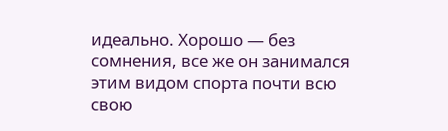идеально. Хорошо — без сомнения, все же он занимался этим видом спорта почти всю свою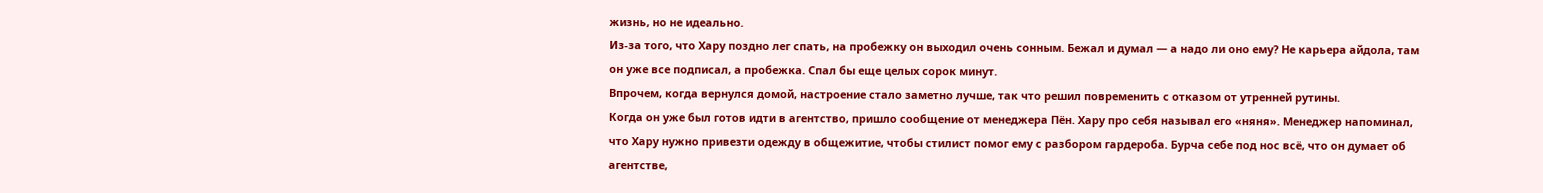жизнь, но не идеально.
Из-за того, что Хару поздно лег спать, на пробежку он выходил очень сонным. Бежал и думал — а надо ли оно ему? Не карьера айдола, там он уже все подписал, а пробежка. Спал бы еще целых сорок минут.
Впрочем, когда вернулся домой, настроение стало заметно лучше, так что решил повременить с отказом от утренней рутины.
Когда он уже был готов идти в агентство, пришло сообщение от менеджера Пён. Хару про себя называл его «няня». Менеджер напоминал, что Хару нужно привезти одежду в общежитие, чтобы стилист помог ему с разбором гардероба. Бурча себе под нос всё, что он думает об агентстве,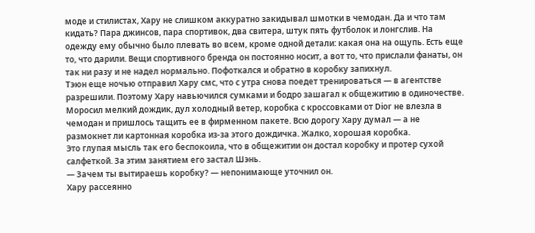моде и стилистах, Хару не слишком аккуратно закидывал шмотки в чемодан. Да и что там кидать? Пара джинсов, пара спортивок, два свитера, штук пять футболок и лонгслив. На одежду ему обычно было плевать во всем, кроме одной детали: какая она на ощупь. Есть еще то, что дарили. Вещи спортивного бренда он постоянно носит, а вот то, что прислали фанаты, он так ни разу и не надел нормально. Пофоткался и обратно в коробку запихнул.
Тэюн еще ночью отправил Хару смс, что с утра снова поедет тренироваться — в агентстве разрешили. Поэтому Хару навьючился сумками и бодро зашагал к общежитию в одиночестве. Моросил мелкий дождик, дул холодный ветер, коробка с кроссовками от Dior не влезла в чемодан и пришлось тащить ее в фирменном пакете. Всю дорогу Хару думал — а не размокнет ли картонная коробка из-за этого дождичка. Жалко, хорошая коробка.
Это глупая мысль так его беспокоила, что в общежитии он достал коробку и протер сухой салфеткой. За этим занятием его застал Шэнь.
— Зачем ты вытираешь коробку? — непонимающе уточнил он.
Хару рассеянно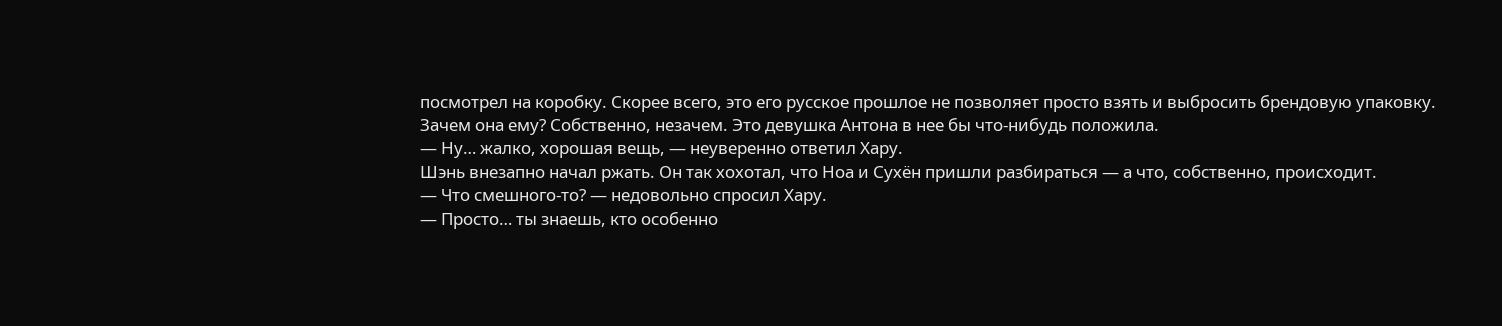посмотрел на коробку. Скорее всего, это его русское прошлое не позволяет просто взять и выбросить брендовую упаковку. Зачем она ему? Собственно, незачем. Это девушка Антона в нее бы что-нибудь положила.
— Ну… жалко, хорошая вещь, — неуверенно ответил Хару.
Шэнь внезапно начал ржать. Он так хохотал, что Ноа и Сухён пришли разбираться — а что, собственно, происходит.
— Что смешного-то? — недовольно спросил Хару.
— Просто… ты знаешь, кто особенно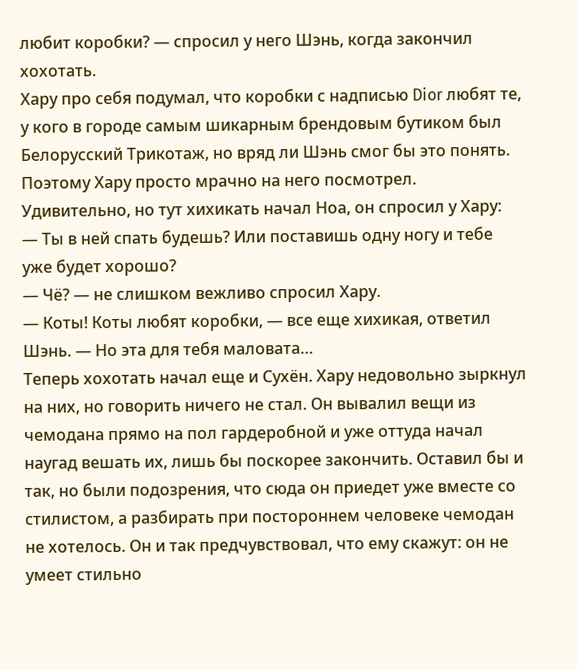любит коробки? — спросил у него Шэнь, когда закончил хохотать.
Хару про себя подумал, что коробки с надписью Dior любят те, у кого в городе самым шикарным брендовым бутиком был Белорусский Трикотаж, но вряд ли Шэнь смог бы это понять. Поэтому Хару просто мрачно на него посмотрел. Удивительно, но тут хихикать начал Ноа, он спросил у Хару:
— Ты в ней спать будешь? Или поставишь одну ногу и тебе уже будет хорошо?
— Чё? — не слишком вежливо спросил Хару.
— Коты! Коты любят коробки, — все еще хихикая, ответил Шэнь. — Но эта для тебя маловата…
Теперь хохотать начал еще и Сухён. Хару недовольно зыркнул на них, но говорить ничего не стал. Он вывалил вещи из чемодана прямо на пол гардеробной и уже оттуда начал наугад вешать их, лишь бы поскорее закончить. Оставил бы и так, но были подозрения, что сюда он приедет уже вместе со стилистом, а разбирать при постороннем человеке чемодан не хотелось. Он и так предчувствовал, что ему скажут: он не умеет стильно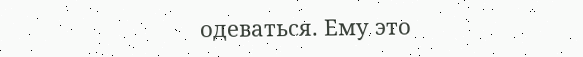одеваться. Ему это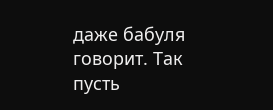даже бабуля говорит. Так пусть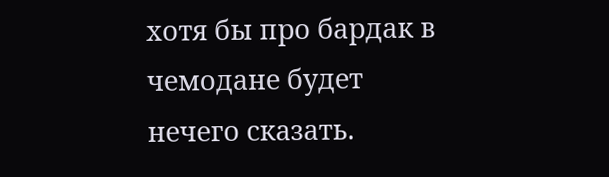хотя бы про бардак в чемодане будет нечего сказать.